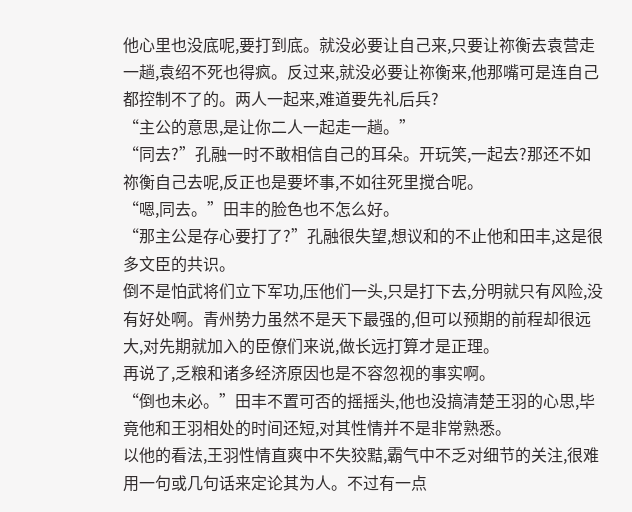他心里也没底呢,要打到底。就没必要让自己来,只要让祢衡去袁营走一趟,袁绍不死也得疯。反过来,就没必要让祢衡来,他那嘴可是连自己都控制不了的。两人一起来,难道要先礼后兵?
“主公的意思,是让你二人一起走一趟。”
“同去?”孔融一时不敢相信自己的耳朵。开玩笑,一起去?那还不如祢衡自己去呢,反正也是要坏事,不如往死里搅合呢。
“嗯,同去。”田丰的脸色也不怎么好。
“那主公是存心要打了?”孔融很失望,想议和的不止他和田丰,这是很多文臣的共识。
倒不是怕武将们立下军功,压他们一头,只是打下去,分明就只有风险,没有好处啊。青州势力虽然不是天下最强的,但可以预期的前程却很远大,对先期就加入的臣僚们来说,做长远打算才是正理。
再说了,乏粮和诸多经济原因也是不容忽视的事实啊。
“倒也未必。”田丰不置可否的摇摇头,他也没搞清楚王羽的心思,毕竟他和王羽相处的时间还短,对其性情并不是非常熟悉。
以他的看法,王羽性情直爽中不失狡黠,霸气中不乏对细节的关注,很难用一句或几句话来定论其为人。不过有一点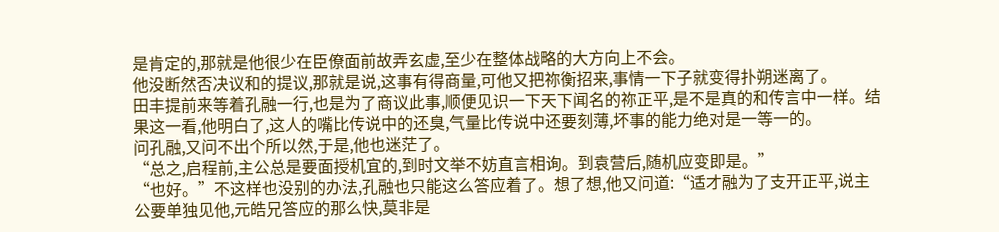是肯定的,那就是他很少在臣僚面前故弄玄虚,至少在整体战略的大方向上不会。
他没断然否决议和的提议,那就是说,这事有得商量,可他又把祢衡招来,事情一下子就变得扑朔迷离了。
田丰提前来等着孔融一行,也是为了商议此事,顺便见识一下天下闻名的祢正平,是不是真的和传言中一样。结果这一看,他明白了,这人的嘴比传说中的还臭,气量比传说中还要刻薄,坏事的能力绝对是一等一的。
问孔融,又问不出个所以然,于是,他也迷茫了。
“总之,启程前,主公总是要面授机宜的,到时文举不妨直言相询。到袁营后,随机应变即是。”
“也好。”不这样也没别的办法,孔融也只能这么答应着了。想了想,他又问道:“适才融为了支开正平,说主公要单独见他,元皓兄答应的那么快,莫非是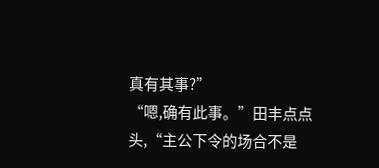真有其事?”
“嗯,确有此事。”田丰点点头,“主公下令的场合不是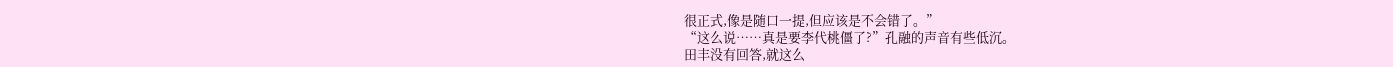很正式,像是随口一提,但应该是不会错了。”
“这么说……真是要李代桃僵了?”孔融的声音有些低沉。
田丰没有回答,就这么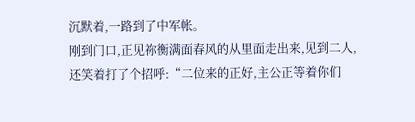沉默着,一路到了中军帐。
刚到门口,正见祢衡满面春风的从里面走出来,见到二人,还笑着打了个招呼:“二位来的正好,主公正等着你们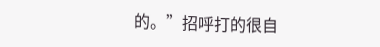的。”招呼打的很自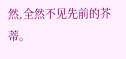然,全然不见先前的芥蒂。